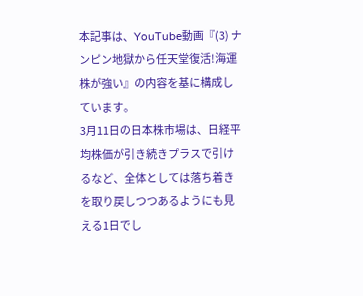本記事は、YouTube動画『(3) ナンピン地獄から任天堂復活!海運株が強い』の内容を基に構成しています。
3月11日の日本株市場は、日経平均株価が引き続きプラスで引けるなど、全体としては落ち着きを取り戻しつつあるようにも見える1日でし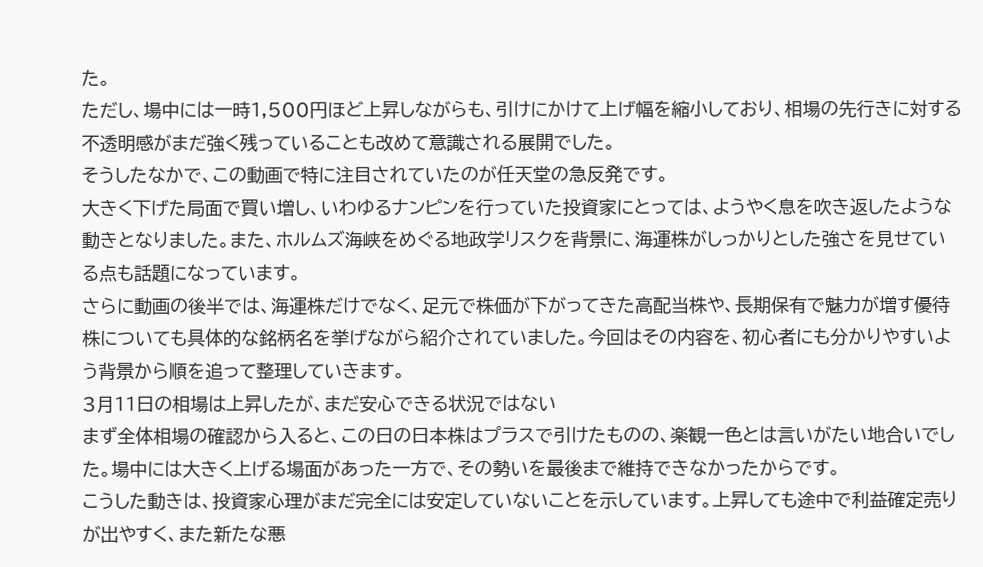た。
ただし、場中には一時1,500円ほど上昇しながらも、引けにかけて上げ幅を縮小しており、相場の先行きに対する不透明感がまだ強く残っていることも改めて意識される展開でした。
そうしたなかで、この動画で特に注目されていたのが任天堂の急反発です。
大きく下げた局面で買い増し、いわゆるナンピンを行っていた投資家にとっては、ようやく息を吹き返したような動きとなりました。また、ホルムズ海峡をめぐる地政学リスクを背景に、海運株がしっかりとした強さを見せている点も話題になっています。
さらに動画の後半では、海運株だけでなく、足元で株価が下がってきた高配当株や、長期保有で魅力が増す優待株についても具体的な銘柄名を挙げながら紹介されていました。今回はその内容を、初心者にも分かりやすいよう背景から順を追って整理していきます。
3月11日の相場は上昇したが、まだ安心できる状況ではない
まず全体相場の確認から入ると、この日の日本株はプラスで引けたものの、楽観一色とは言いがたい地合いでした。場中には大きく上げる場面があった一方で、その勢いを最後まで維持できなかったからです。
こうした動きは、投資家心理がまだ完全には安定していないことを示しています。上昇しても途中で利益確定売りが出やすく、また新たな悪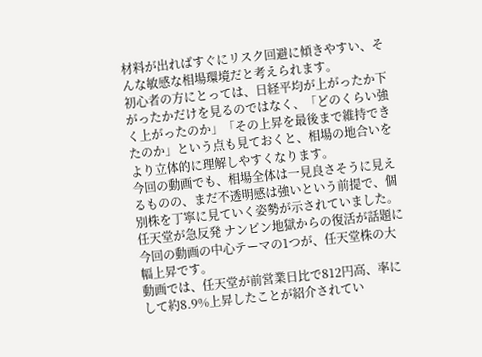材料が出ればすぐにリスク回避に傾きやすい、そんな敏感な相場環境だと考えられます。
初心者の方にとっては、日経平均が上がったか下がったかだけを見るのではなく、「どのくらい強く上がったのか」「その上昇を最後まで維持できたのか」という点も見ておくと、相場の地合いをより立体的に理解しやすくなります。
今回の動画でも、相場全体は一見良さそうに見えるものの、まだ不透明感は強いという前提で、個別株を丁寧に見ていく姿勢が示されていました。
任天堂が急反発 ナンピン地獄からの復活が話題に
今回の動画の中心テーマの1つが、任天堂株の大幅上昇です。
動画では、任天堂が前営業日比で812円高、率にして約8.9%上昇したことが紹介されてい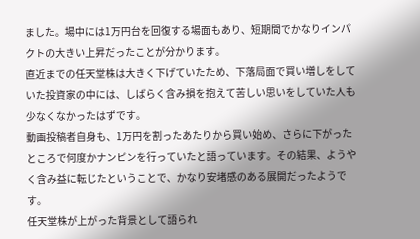ました。場中には1万円台を回復する場面もあり、短期間でかなりインパクトの大きい上昇だったことが分かります。
直近までの任天堂株は大きく下げていたため、下落局面で買い増しをしていた投資家の中には、しばらく含み損を抱えて苦しい思いをしていた人も少なくなかったはずです。
動画投稿者自身も、1万円を割ったあたりから買い始め、さらに下がったところで何度かナンピンを行っていたと語っています。その結果、ようやく含み益に転じたということで、かなり安堵感のある展開だったようです。
任天堂株が上がった背景として語られ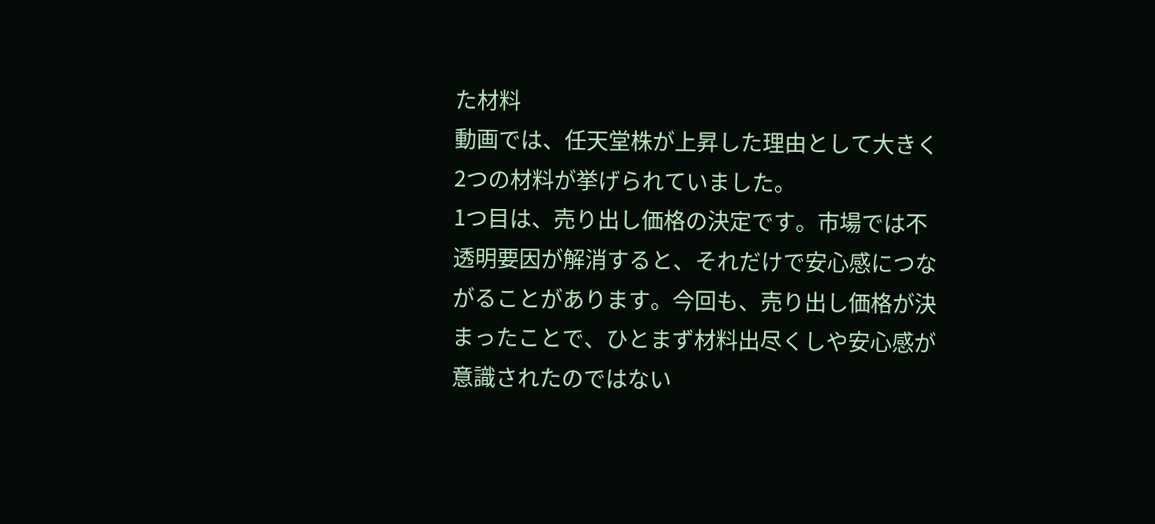た材料
動画では、任天堂株が上昇した理由として大きく2つの材料が挙げられていました。
1つ目は、売り出し価格の決定です。市場では不透明要因が解消すると、それだけで安心感につながることがあります。今回も、売り出し価格が決まったことで、ひとまず材料出尽くしや安心感が意識されたのではない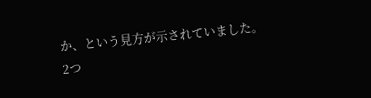か、という見方が示されていました。
2つ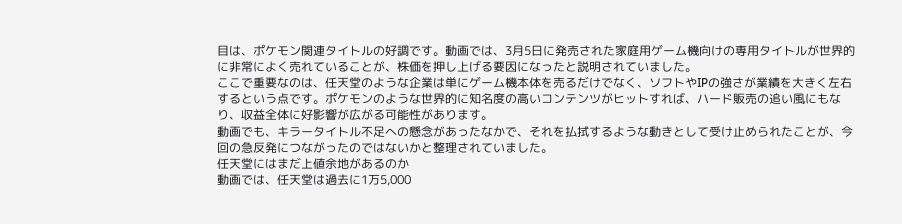目は、ポケモン関連タイトルの好調です。動画では、3月5日に発売された家庭用ゲーム機向けの専用タイトルが世界的に非常によく売れていることが、株価を押し上げる要因になったと説明されていました。
ここで重要なのは、任天堂のような企業は単にゲーム機本体を売るだけでなく、ソフトやIPの強さが業績を大きく左右するという点です。ポケモンのような世界的に知名度の高いコンテンツがヒットすれば、ハード販売の追い風にもなり、収益全体に好影響が広がる可能性があります。
動画でも、キラータイトル不足への懸念があったなかで、それを払拭するような動きとして受け止められたことが、今回の急反発につながったのではないかと整理されていました。
任天堂にはまだ上値余地があるのか
動画では、任天堂は過去に1万5,000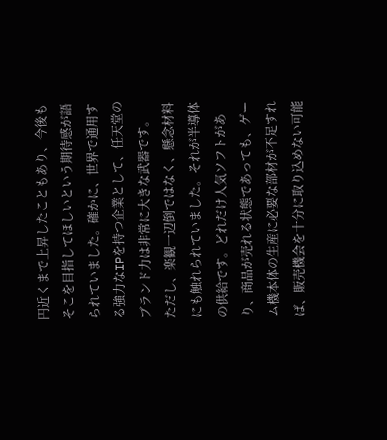円近くまで上昇したこともあり、今後もそこを目指してほしいという期待感が語られていました。確かに、世界で通用する強力なIPを持つ企業として、任天堂のブランド力は非常に大きな武器です。
ただし、楽観一辺倒ではなく、懸念材料にも触れられていました。それが半導体の供給です。どれだけ人気ソフトがあり、商品が売れる状態であっても、ゲーム機本体の生産に必要な部材が不足すれば、販売機会を十分に取り込めない可能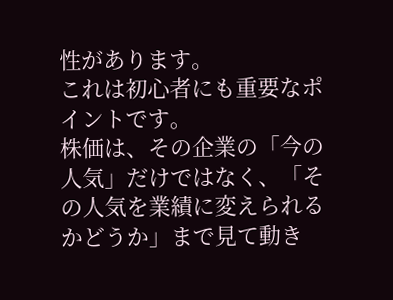性があります。
これは初心者にも重要なポイントです。
株価は、その企業の「今の人気」だけではなく、「その人気を業績に変えられるかどうか」まで見て動き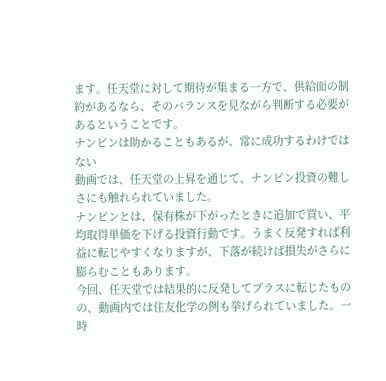ます。任天堂に対して期待が集まる一方で、供給面の制約があるなら、そのバランスを見ながら判断する必要があるということです。
ナンピンは助かることもあるが、常に成功するわけではない
動画では、任天堂の上昇を通じて、ナンピン投資の難しさにも触れられていました。
ナンピンとは、保有株が下がったときに追加で買い、平均取得単価を下げる投資行動です。うまく反発すれば利益に転じやすくなりますが、下落が続けば損失がさらに膨らむこともあります。
今回、任天堂では結果的に反発してプラスに転じたものの、動画内では住友化学の例も挙げられていました。一時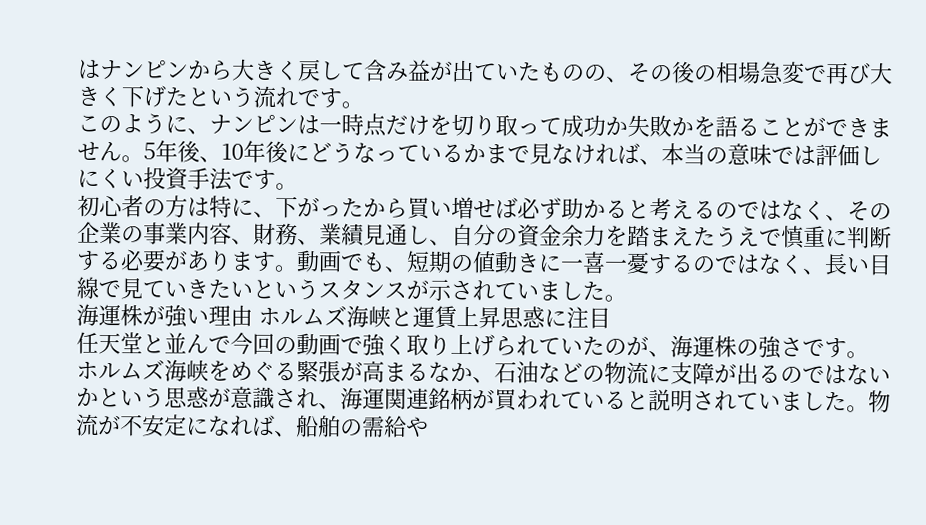はナンピンから大きく戻して含み益が出ていたものの、その後の相場急変で再び大きく下げたという流れです。
このように、ナンピンは一時点だけを切り取って成功か失敗かを語ることができません。5年後、10年後にどうなっているかまで見なければ、本当の意味では評価しにくい投資手法です。
初心者の方は特に、下がったから買い増せば必ず助かると考えるのではなく、その企業の事業内容、財務、業績見通し、自分の資金余力を踏まえたうえで慎重に判断する必要があります。動画でも、短期の値動きに一喜一憂するのではなく、長い目線で見ていきたいというスタンスが示されていました。
海運株が強い理由 ホルムズ海峡と運賃上昇思惑に注目
任天堂と並んで今回の動画で強く取り上げられていたのが、海運株の強さです。
ホルムズ海峡をめぐる緊張が高まるなか、石油などの物流に支障が出るのではないかという思惑が意識され、海運関連銘柄が買われていると説明されていました。物流が不安定になれば、船舶の需給や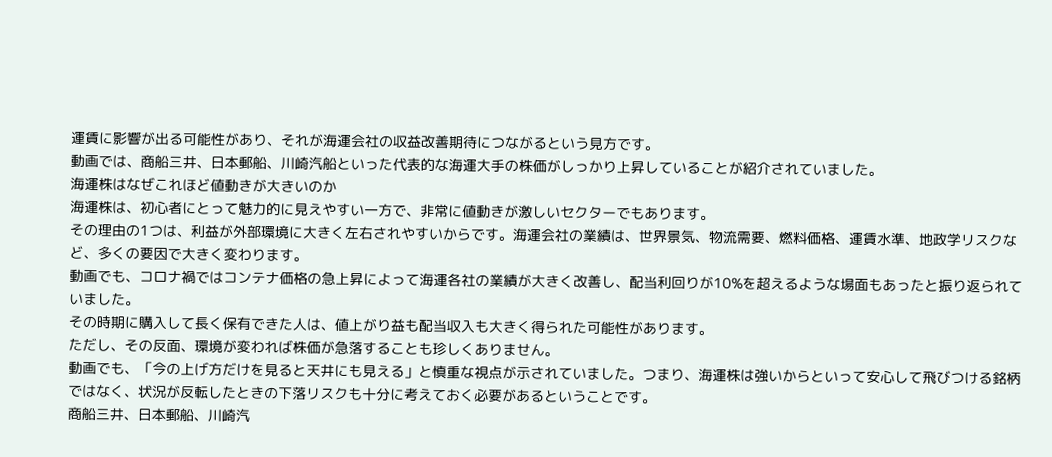運賃に影響が出る可能性があり、それが海運会社の収益改善期待につながるという見方です。
動画では、商船三井、日本郵船、川崎汽船といった代表的な海運大手の株価がしっかり上昇していることが紹介されていました。
海運株はなぜこれほど値動きが大きいのか
海運株は、初心者にとって魅力的に見えやすい一方で、非常に値動きが激しいセクターでもあります。
その理由の1つは、利益が外部環境に大きく左右されやすいからです。海運会社の業績は、世界景気、物流需要、燃料価格、運賃水準、地政学リスクなど、多くの要因で大きく変わります。
動画でも、コロナ禍ではコンテナ価格の急上昇によって海運各社の業績が大きく改善し、配当利回りが10%を超えるような場面もあったと振り返られていました。
その時期に購入して長く保有できた人は、値上がり益も配当収入も大きく得られた可能性があります。
ただし、その反面、環境が変われば株価が急落することも珍しくありません。
動画でも、「今の上げ方だけを見ると天井にも見える」と慎重な視点が示されていました。つまり、海運株は強いからといって安心して飛びつける銘柄ではなく、状況が反転したときの下落リスクも十分に考えておく必要があるということです。
商船三井、日本郵船、川崎汽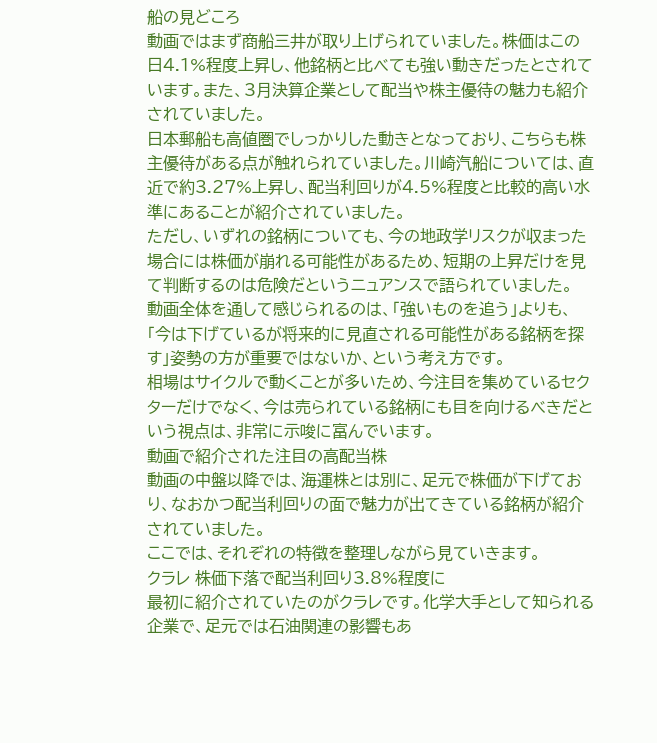船の見どころ
動画ではまず商船三井が取り上げられていました。株価はこの日4.1%程度上昇し、他銘柄と比べても強い動きだったとされています。また、3月決算企業として配当や株主優待の魅力も紹介されていました。
日本郵船も高値圏でしっかりした動きとなっており、こちらも株主優待がある点が触れられていました。川崎汽船については、直近で約3.27%上昇し、配当利回りが4.5%程度と比較的高い水準にあることが紹介されていました。
ただし、いずれの銘柄についても、今の地政学リスクが収まった場合には株価が崩れる可能性があるため、短期の上昇だけを見て判断するのは危険だというニュアンスで語られていました。
動画全体を通して感じられるのは、「強いものを追う」よりも、「今は下げているが将来的に見直される可能性がある銘柄を探す」姿勢の方が重要ではないか、という考え方です。
相場はサイクルで動くことが多いため、今注目を集めているセクターだけでなく、今は売られている銘柄にも目を向けるべきだという視点は、非常に示唆に富んでいます。
動画で紹介された注目の高配当株
動画の中盤以降では、海運株とは別に、足元で株価が下げており、なおかつ配当利回りの面で魅力が出てきている銘柄が紹介されていました。
ここでは、それぞれの特徴を整理しながら見ていきます。
クラレ 株価下落で配当利回り3.8%程度に
最初に紹介されていたのがクラレです。化学大手として知られる企業で、足元では石油関連の影響もあ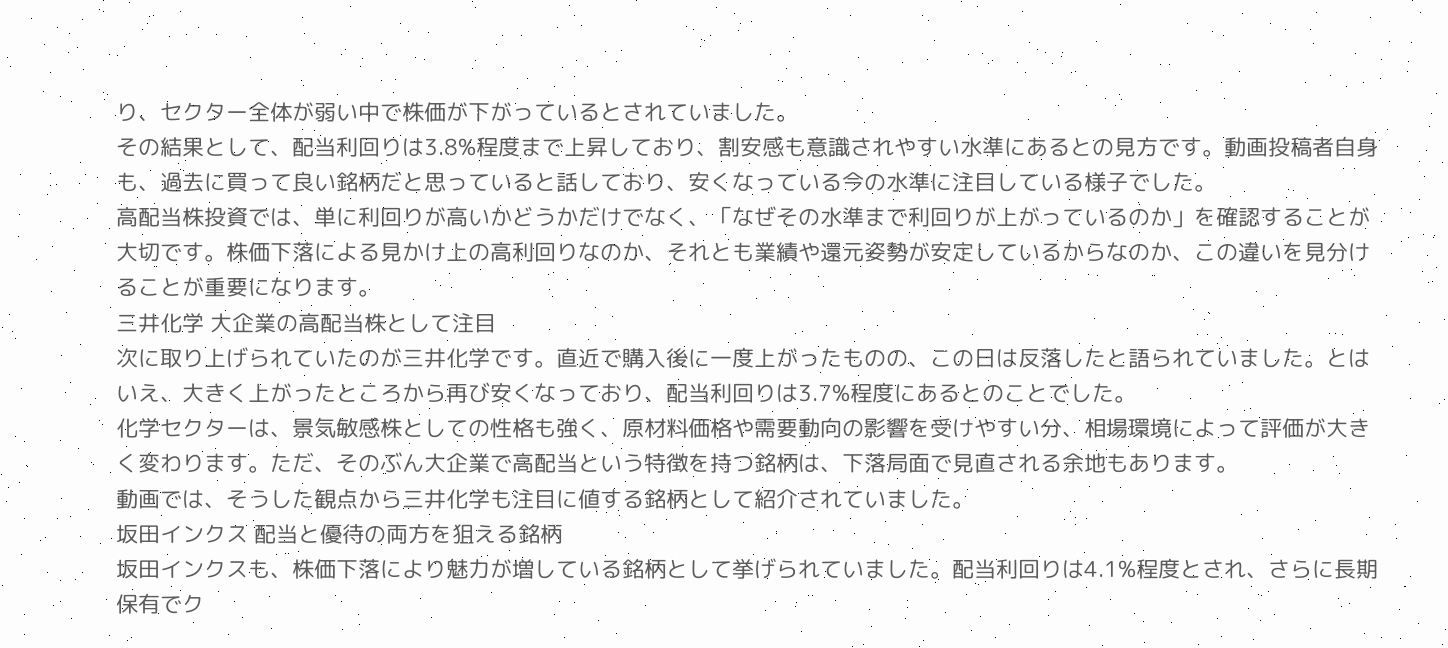り、セクター全体が弱い中で株価が下がっているとされていました。
その結果として、配当利回りは3.8%程度まで上昇しており、割安感も意識されやすい水準にあるとの見方です。動画投稿者自身も、過去に買って良い銘柄だと思っていると話しており、安くなっている今の水準に注目している様子でした。
高配当株投資では、単に利回りが高いかどうかだけでなく、「なぜその水準まで利回りが上がっているのか」を確認することが大切です。株価下落による見かけ上の高利回りなのか、それとも業績や還元姿勢が安定しているからなのか、この違いを見分けることが重要になります。
三井化学 大企業の高配当株として注目
次に取り上げられていたのが三井化学です。直近で購入後に一度上がったものの、この日は反落したと語られていました。とはいえ、大きく上がったところから再び安くなっており、配当利回りは3.7%程度にあるとのことでした。
化学セクターは、景気敏感株としての性格も強く、原材料価格や需要動向の影響を受けやすい分、相場環境によって評価が大きく変わります。ただ、そのぶん大企業で高配当という特徴を持つ銘柄は、下落局面で見直される余地もあります。
動画では、そうした観点から三井化学も注目に値する銘柄として紹介されていました。
坂田インクス 配当と優待の両方を狙える銘柄
坂田インクスも、株価下落により魅力が増している銘柄として挙げられていました。配当利回りは4.1%程度とされ、さらに長期保有でク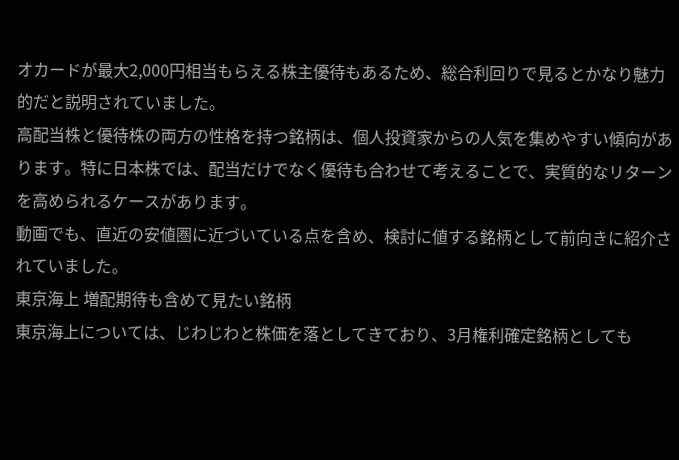オカードが最大2,000円相当もらえる株主優待もあるため、総合利回りで見るとかなり魅力的だと説明されていました。
高配当株と優待株の両方の性格を持つ銘柄は、個人投資家からの人気を集めやすい傾向があります。特に日本株では、配当だけでなく優待も合わせて考えることで、実質的なリターンを高められるケースがあります。
動画でも、直近の安値圏に近づいている点を含め、検討に値する銘柄として前向きに紹介されていました。
東京海上 増配期待も含めて見たい銘柄
東京海上については、じわじわと株価を落としてきており、3月権利確定銘柄としても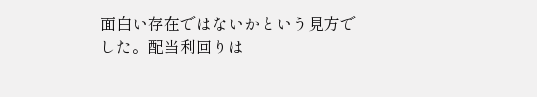面白い存在ではないかという見方でした。配当利回りは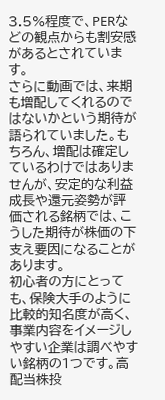3.5%程度で、PERなどの観点からも割安感があるとされています。
さらに動画では、来期も増配してくれるのではないかという期待が語られていました。もちろん、増配は確定しているわけではありませんが、安定的な利益成長や還元姿勢が評価される銘柄では、こうした期待が株価の下支え要因になることがあります。
初心者の方にとっても、保険大手のように比較的知名度が高く、事業内容をイメージしやすい企業は調べやすい銘柄の1つです。高配当株投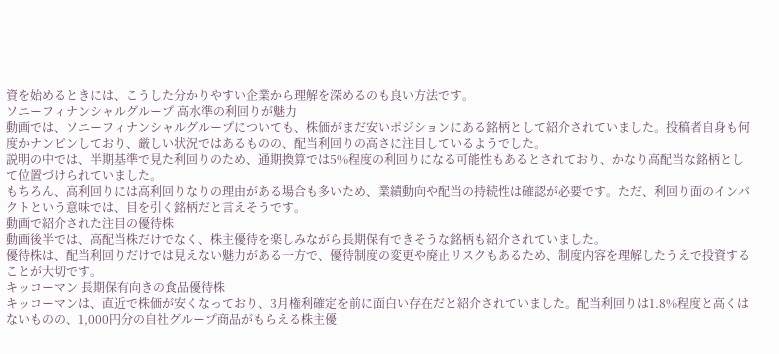資を始めるときには、こうした分かりやすい企業から理解を深めるのも良い方法です。
ソニーフィナンシャルグループ 高水準の利回りが魅力
動画では、ソニーフィナンシャルグループについても、株価がまだ安いポジションにある銘柄として紹介されていました。投稿者自身も何度かナンピンしており、厳しい状況ではあるものの、配当利回りの高さに注目しているようでした。
説明の中では、半期基準で見た利回りのため、通期換算では5%程度の利回りになる可能性もあるとされており、かなり高配当な銘柄として位置づけられていました。
もちろん、高利回りには高利回りなりの理由がある場合も多いため、業績動向や配当の持続性は確認が必要です。ただ、利回り面のインパクトという意味では、目を引く銘柄だと言えそうです。
動画で紹介された注目の優待株
動画後半では、高配当株だけでなく、株主優待を楽しみながら長期保有できそうな銘柄も紹介されていました。
優待株は、配当利回りだけでは見えない魅力がある一方で、優待制度の変更や廃止リスクもあるため、制度内容を理解したうえで投資することが大切です。
キッコーマン 長期保有向きの食品優待株
キッコーマンは、直近で株価が安くなっており、3月権利確定を前に面白い存在だと紹介されていました。配当利回りは1.8%程度と高くはないものの、1,000円分の自社グループ商品がもらえる株主優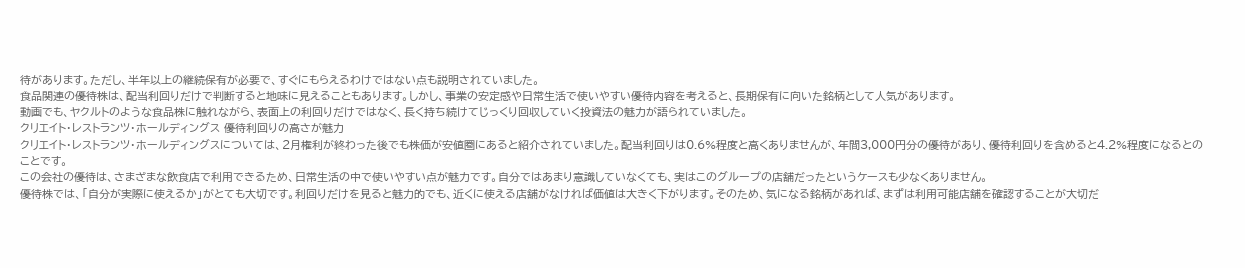待があります。ただし、半年以上の継続保有が必要で、すぐにもらえるわけではない点も説明されていました。
食品関連の優待株は、配当利回りだけで判断すると地味に見えることもあります。しかし、事業の安定感や日常生活で使いやすい優待内容を考えると、長期保有に向いた銘柄として人気があります。
動画でも、ヤクルトのような食品株に触れながら、表面上の利回りだけではなく、長く持ち続けてじっくり回収していく投資法の魅力が語られていました。
クリエイト・レストランツ・ホールディングス 優待利回りの高さが魅力
クリエイト・レストランツ・ホールディングスについては、2月権利が終わった後でも株価が安値圏にあると紹介されていました。配当利回りは0.6%程度と高くありませんが、年間3,000円分の優待があり、優待利回りを含めると4.2%程度になるとのことです。
この会社の優待は、さまざまな飲食店で利用できるため、日常生活の中で使いやすい点が魅力です。自分ではあまり意識していなくても、実はこのグループの店舗だったというケースも少なくありません。
優待株では、「自分が実際に使えるか」がとても大切です。利回りだけを見ると魅力的でも、近くに使える店舗がなければ価値は大きく下がります。そのため、気になる銘柄があれば、まずは利用可能店舗を確認することが大切だ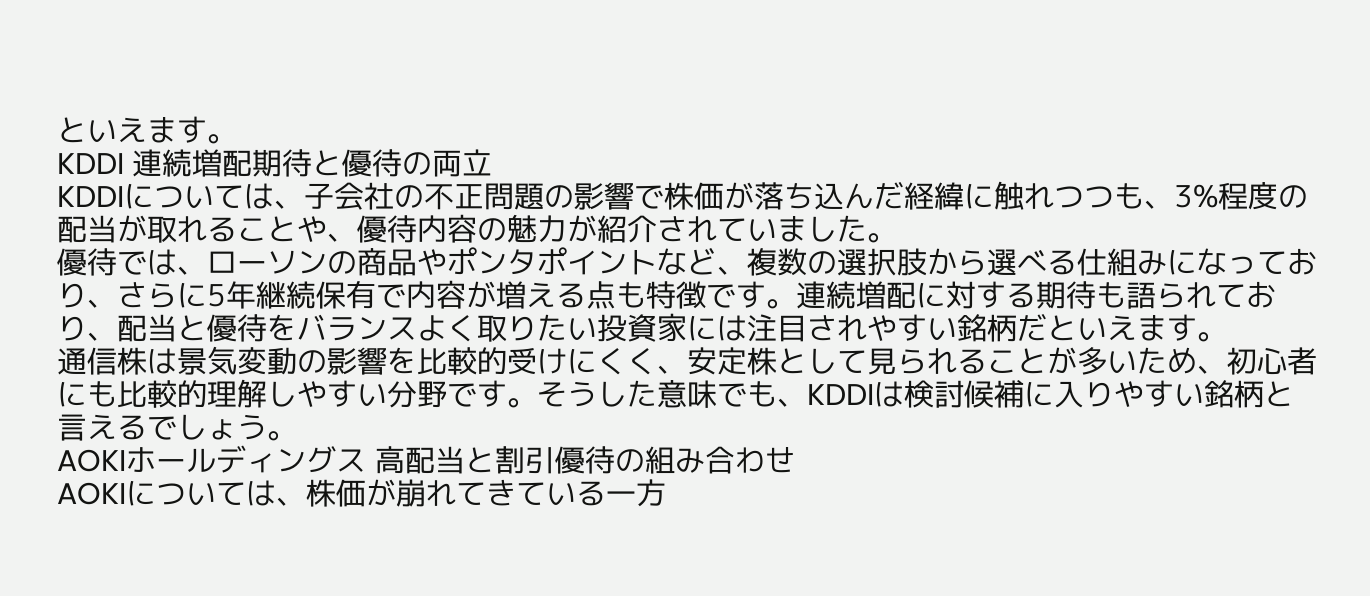といえます。
KDDI 連続増配期待と優待の両立
KDDIについては、子会社の不正問題の影響で株価が落ち込んだ経緯に触れつつも、3%程度の配当が取れることや、優待内容の魅力が紹介されていました。
優待では、ローソンの商品やポンタポイントなど、複数の選択肢から選べる仕組みになっており、さらに5年継続保有で内容が増える点も特徴です。連続増配に対する期待も語られており、配当と優待をバランスよく取りたい投資家には注目されやすい銘柄だといえます。
通信株は景気変動の影響を比較的受けにくく、安定株として見られることが多いため、初心者にも比較的理解しやすい分野です。そうした意味でも、KDDIは検討候補に入りやすい銘柄と言えるでしょう。
AOKIホールディングス 高配当と割引優待の組み合わせ
AOKIについては、株価が崩れてきている一方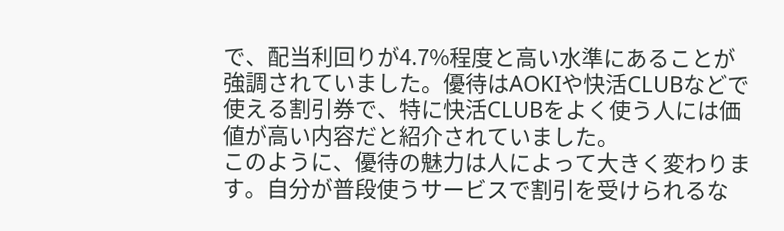で、配当利回りが4.7%程度と高い水準にあることが強調されていました。優待はAOKIや快活CLUBなどで使える割引券で、特に快活CLUBをよく使う人には価値が高い内容だと紹介されていました。
このように、優待の魅力は人によって大きく変わります。自分が普段使うサービスで割引を受けられるな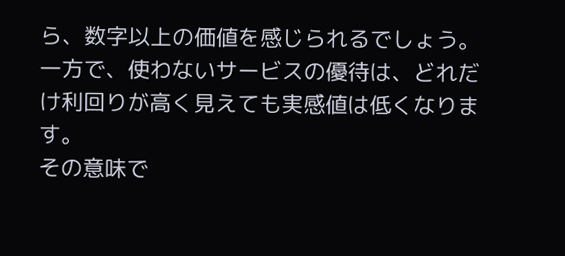ら、数字以上の価値を感じられるでしょう。一方で、使わないサービスの優待は、どれだけ利回りが高く見えても実感値は低くなります。
その意味で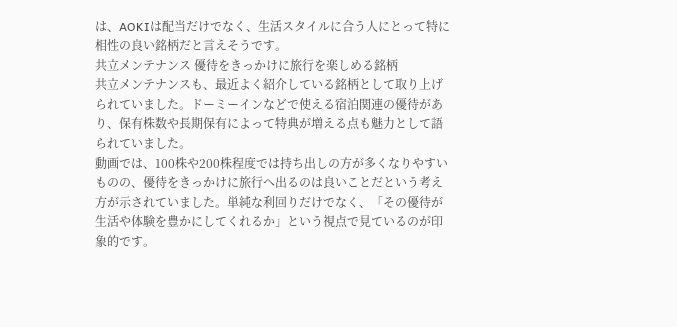は、AOKIは配当だけでなく、生活スタイルに合う人にとって特に相性の良い銘柄だと言えそうです。
共立メンテナンス 優待をきっかけに旅行を楽しめる銘柄
共立メンテナンスも、最近よく紹介している銘柄として取り上げられていました。ドーミーインなどで使える宿泊関連の優待があり、保有株数や長期保有によって特典が増える点も魅力として語られていました。
動画では、100株や200株程度では持ち出しの方が多くなりやすいものの、優待をきっかけに旅行へ出るのは良いことだという考え方が示されていました。単純な利回りだけでなく、「その優待が生活や体験を豊かにしてくれるか」という視点で見ているのが印象的です。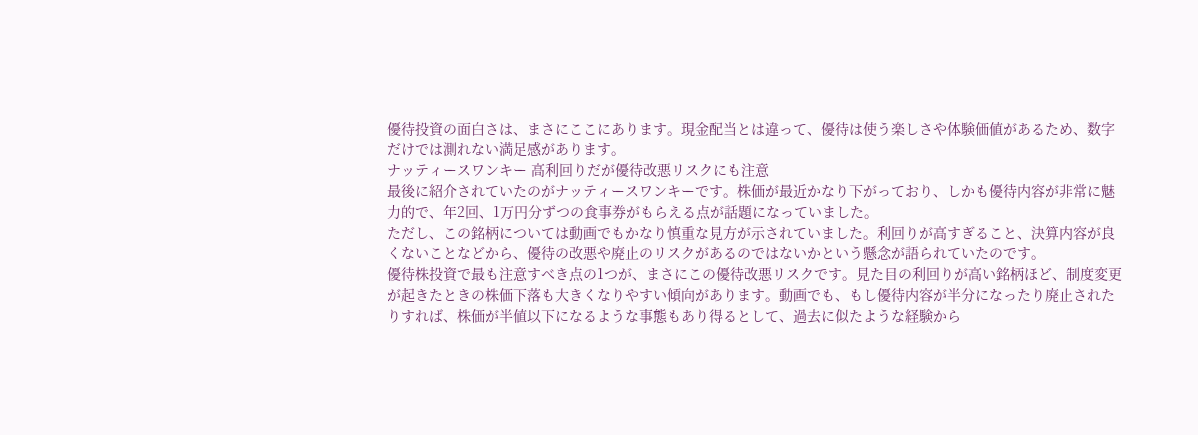優待投資の面白さは、まさにここにあります。現金配当とは違って、優待は使う楽しさや体験価値があるため、数字だけでは測れない満足感があります。
ナッティースワンキー 高利回りだが優待改悪リスクにも注意
最後に紹介されていたのがナッティースワンキーです。株価が最近かなり下がっており、しかも優待内容が非常に魅力的で、年2回、1万円分ずつの食事券がもらえる点が話題になっていました。
ただし、この銘柄については動画でもかなり慎重な見方が示されていました。利回りが高すぎること、決算内容が良くないことなどから、優待の改悪や廃止のリスクがあるのではないかという懸念が語られていたのです。
優待株投資で最も注意すべき点の1つが、まさにこの優待改悪リスクです。見た目の利回りが高い銘柄ほど、制度変更が起きたときの株価下落も大きくなりやすい傾向があります。動画でも、もし優待内容が半分になったり廃止されたりすれば、株価が半値以下になるような事態もあり得るとして、過去に似たような経験から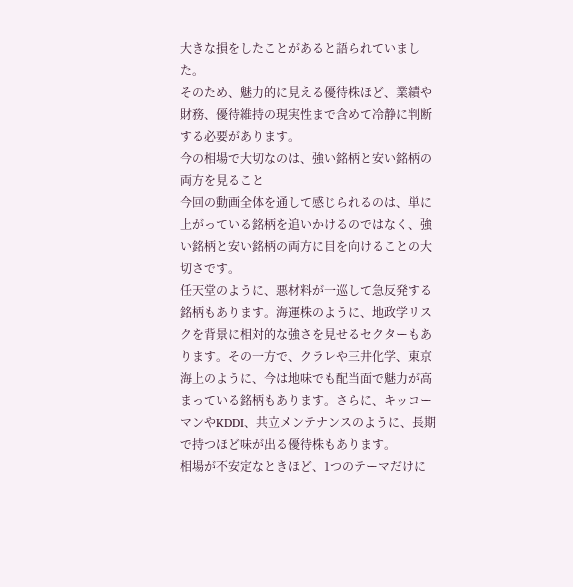大きな損をしたことがあると語られていました。
そのため、魅力的に見える優待株ほど、業績や財務、優待維持の現実性まで含めて冷静に判断する必要があります。
今の相場で大切なのは、強い銘柄と安い銘柄の両方を見ること
今回の動画全体を通して感じられるのは、単に上がっている銘柄を追いかけるのではなく、強い銘柄と安い銘柄の両方に目を向けることの大切さです。
任天堂のように、悪材料が一巡して急反発する銘柄もあります。海運株のように、地政学リスクを背景に相対的な強さを見せるセクターもあります。その一方で、クラレや三井化学、東京海上のように、今は地味でも配当面で魅力が高まっている銘柄もあります。さらに、キッコーマンやKDDI、共立メンテナンスのように、長期で持つほど味が出る優待株もあります。
相場が不安定なときほど、1つのテーマだけに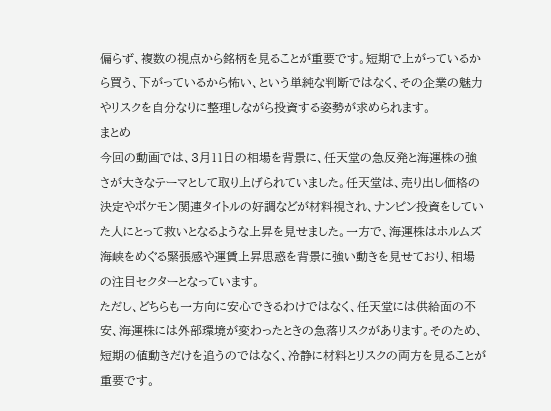偏らず、複数の視点から銘柄を見ることが重要です。短期で上がっているから買う、下がっているから怖い、という単純な判断ではなく、その企業の魅力やリスクを自分なりに整理しながら投資する姿勢が求められます。
まとめ
今回の動画では、3月11日の相場を背景に、任天堂の急反発と海運株の強さが大きなテーマとして取り上げられていました。任天堂は、売り出し価格の決定やポケモン関連タイトルの好調などが材料視され、ナンピン投資をしていた人にとって救いとなるような上昇を見せました。一方で、海運株はホルムズ海峡をめぐる緊張感や運賃上昇思惑を背景に強い動きを見せており、相場の注目セクターとなっています。
ただし、どちらも一方向に安心できるわけではなく、任天堂には供給面の不安、海運株には外部環境が変わったときの急落リスクがあります。そのため、短期の値動きだけを追うのではなく、冷静に材料とリスクの両方を見ることが重要です。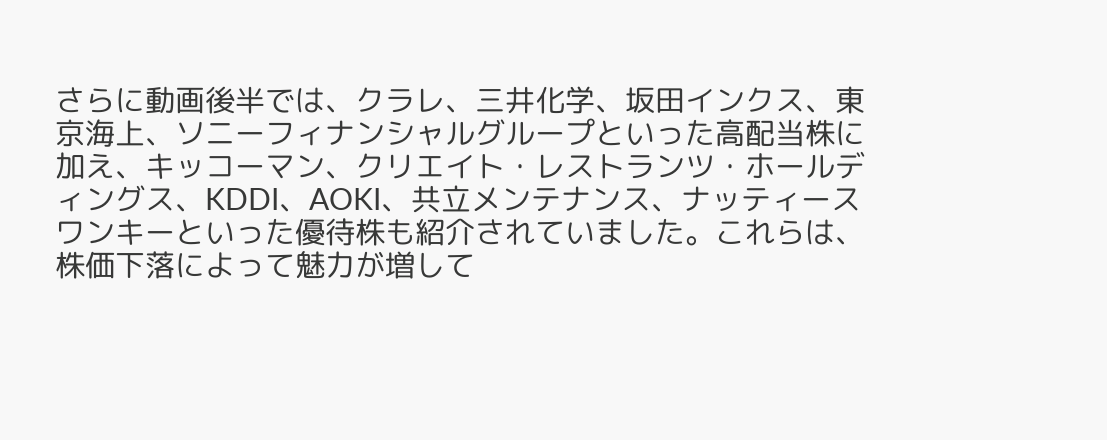さらに動画後半では、クラレ、三井化学、坂田インクス、東京海上、ソニーフィナンシャルグループといった高配当株に加え、キッコーマン、クリエイト・レストランツ・ホールディングス、KDDI、AOKI、共立メンテナンス、ナッティースワンキーといった優待株も紹介されていました。これらは、株価下落によって魅力が増して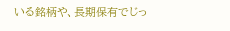いる銘柄や、長期保有でじっ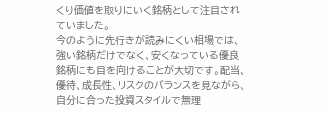くり価値を取りにいく銘柄として注目されていました。
今のように先行きが読みにくい相場では、強い銘柄だけでなく、安くなっている優良銘柄にも目を向けることが大切です。配当、優待、成長性、リスクのバランスを見ながら、自分に合った投資スタイルで無理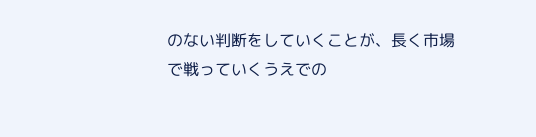のない判断をしていくことが、長く市場で戦っていくうえでの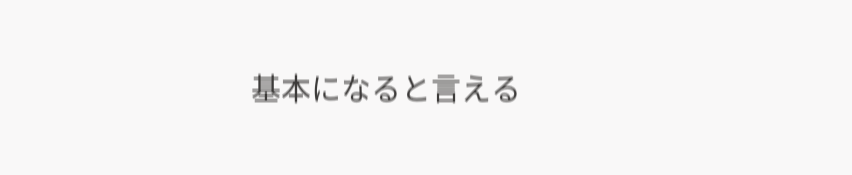基本になると言える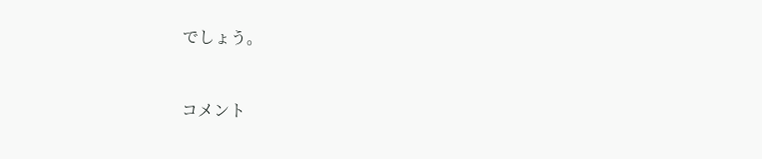でしょう。


コメント